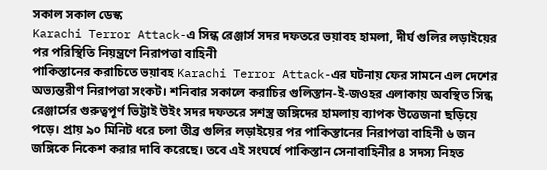সকাল সকাল ডেস্ক
Karachi Terror Attack-এ সিন্ধ রেঞ্জার্স সদর দফতরে ভয়াবহ হামলা, দীর্ঘ গুলির লড়াইয়ের পর পরিস্থিতি নিয়ন্ত্রণে নিরাপত্তা বাহিনী
পাকিস্তানের করাচিতে ভয়াবহ Karachi Terror Attack-এর ঘটনায় ফের সামনে এল দেশের অভ্যন্তরীণ নিরাপত্তা সংকট। শনিবার সকালে করাচির গুলিস্তান-ই-জওহর এলাকায় অবস্থিত সিন্ধ রেঞ্জার্সের গুরুত্বপূর্ণ ভিট্টাই উইং সদর দফতরে সশস্ত্র জঙ্গিদের হামলায় ব্যাপক উত্তেজনা ছড়িয়ে পড়ে। প্রায় ৯০ মিনিট ধরে চলা তীব্র গুলির লড়াইয়ের পর পাকিস্তানের নিরাপত্তা বাহিনী ৬ জন জঙ্গিকে নিকেশ করার দাবি করেছে। তবে এই সংঘর্ষে পাকিস্তান সেনাবাহিনীর ৪ সদস্য নিহত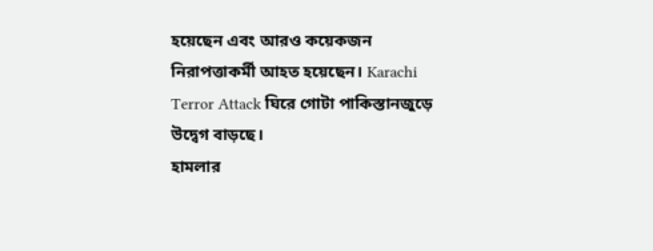হয়েছেন এবং আরও কয়েকজন নিরাপত্তাকর্মী আহত হয়েছেন। Karachi Terror Attack ঘিরে গোটা পাকিস্তানজুড়ে উদ্বেগ বাড়ছে।
হামলার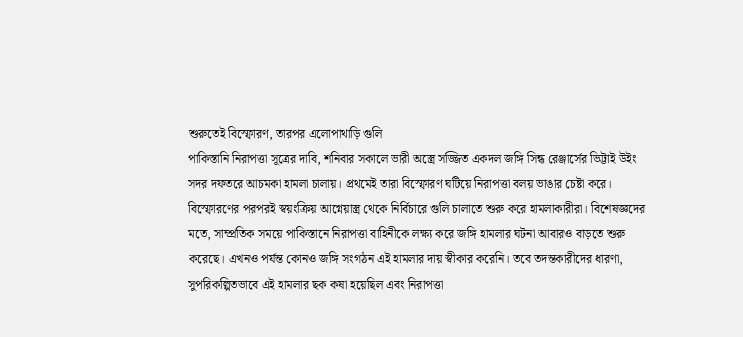শুরুতেই বিস্ফোরণ, তারপর এলোপাথাড়ি গুলি
পাকিস্তানি নিরাপত্তা সূত্রের দাবি, শনিবার সকালে ভারী অস্ত্রে সজ্জিত একদল জঙ্গি সিন্ধ রেঞ্জার্সের ভিট্টাই উইং সদর দফতরে আচমকা হামলা চালায়। প্রথমেই তারা বিস্ফোরণ ঘটিয়ে নিরাপত্তা বলয় ভাঙার চেষ্টা করে। বিস্ফোরণের পরপরই স্বয়ংক্রিয় আগ্নেয়াস্ত্র থেকে নির্বিচারে গুলি চালাতে শুরু করে হামলাকারীরা। বিশেষজ্ঞদের মতে, সাম্প্রতিক সময়ে পাকিস্তানে নিরাপত্তা বাহিনীকে লক্ষ্য করে জঙ্গি হামলার ঘটনা আবারও বাড়তে শুরু করেছে। এখনও পর্যন্ত কোনও জঙ্গি সংগঠন এই হামলার দায় স্বীকার করেনি। তবে তদন্তকারীদের ধারণা, সুপরিকল্পিতভাবে এই হামলার ছক কষা হয়েছিল এবং নিরাপত্তা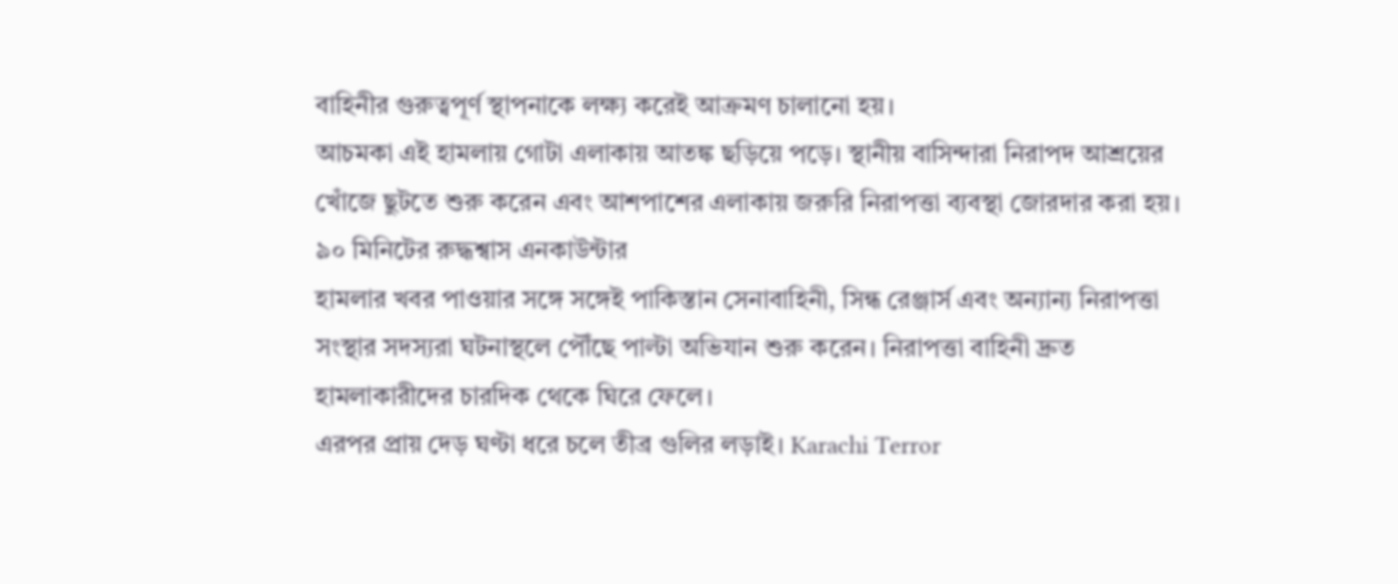বাহিনীর গুরুত্বপূর্ণ স্থাপনাকে লক্ষ্য করেই আক্রমণ চালানো হয়।
আচমকা এই হামলায় গোটা এলাকায় আতঙ্ক ছড়িয়ে পড়ে। স্থানীয় বাসিন্দারা নিরাপদ আশ্রয়ের খোঁজে ছুটতে শুরু করেন এবং আশপাশের এলাকায় জরুরি নিরাপত্তা ব্যবস্থা জোরদার করা হয়।
৯০ মিনিটের রুদ্ধশ্বাস এনকাউন্টার
হামলার খবর পাওয়ার সঙ্গে সঙ্গেই পাকিস্তান সেনাবাহিনী, সিন্ধ রেঞ্জার্স এবং অন্যান্য নিরাপত্তা সংস্থার সদস্যরা ঘটনাস্থলে পৌঁছে পাল্টা অভিযান শুরু করেন। নিরাপত্তা বাহিনী দ্রুত হামলাকারীদের চারদিক থেকে ঘিরে ফেলে।
এরপর প্রায় দেড় ঘণ্টা ধরে চলে তীব্র গুলির লড়াই। Karachi Terror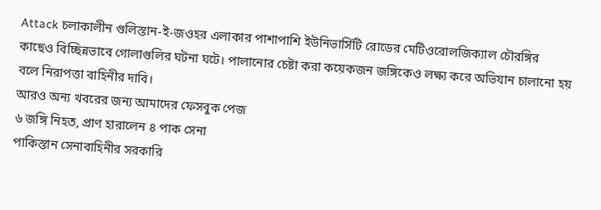Attack চলাকালীন গুলিস্তান-ই-জওহর এলাকার পাশাপাশি ইউনিভার্সিটি রোডের মেটিওরোলজিক্যাল চৌরঙ্গির কাছেও বিচ্ছিন্নভাবে গোলাগুলির ঘটনা ঘটে। পালানোর চেষ্টা করা কয়েকজন জঙ্গিকেও লক্ষ্য করে অভিযান চালানো হয় বলে নিরাপত্তা বাহিনীর দাবি।
আরও অন্য খবরের জন্য আমাদের ফেসবুক পেজ
৬ জঙ্গি নিহত, প্রাণ হারালেন ৪ পাক সেনা
পাকিস্তান সেনাবাহিনীর সরকারি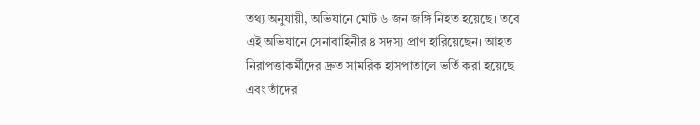তথ্য অনুযায়ী, অভিযানে মোট ৬ জন জঙ্গি নিহত হয়েছে। তবে এই অভিযানে সেনাবাহিনীর ৪ সদস্য প্রাণ হারিয়েছেন। আহত নিরাপত্তাকর্মীদের দ্রুত সামরিক হাসপাতালে ভর্তি করা হয়েছে এবং তাঁদের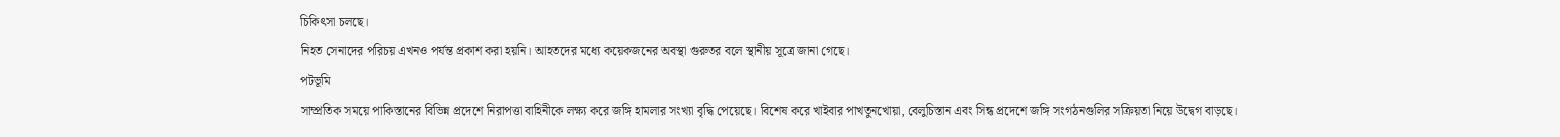চিকিৎসা চলছে।
নিহত সেনাদের পরিচয় এখনও পর্যন্ত প্রকাশ করা হয়নি। আহতদের মধ্যে কয়েকজনের অবস্থা গুরুতর বলে স্থানীয় সূত্রে জানা গেছে।
পটভূমি
সাম্প্রতিক সময়ে পাকিস্তানের বিভিন্ন প্রদেশে নিরাপত্তা বাহিনীকে লক্ষ্য করে জঙ্গি হামলার সংখ্যা বৃদ্ধি পেয়েছে। বিশেষ করে খাইবার পাখতুনখোয়া, বেলুচিস্তান এবং সিন্ধ প্রদেশে জঙ্গি সংগঠনগুলির সক্রিয়তা নিয়ে উদ্বেগ বাড়ছে।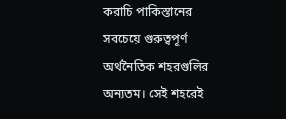করাচি পাকিস্তানের সবচেয়ে গুরুত্বপূর্ণ অর্থনৈতিক শহরগুলির অন্যতম। সেই শহরেই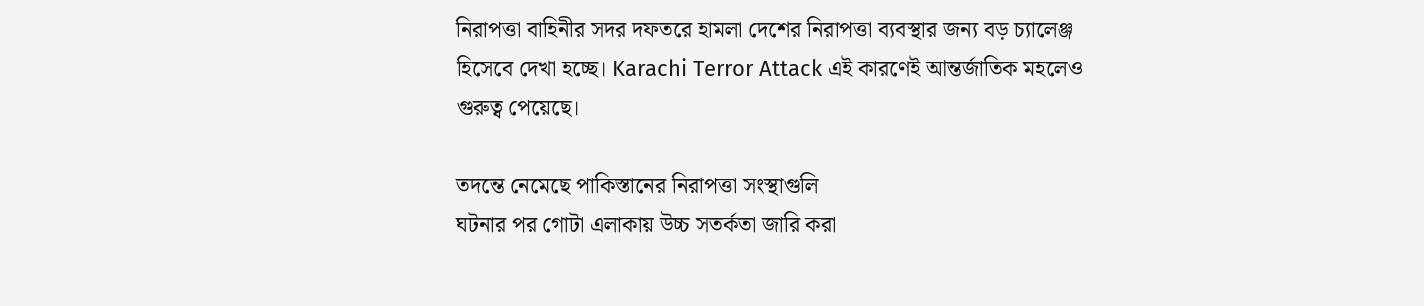নিরাপত্তা বাহিনীর সদর দফতরে হামলা দেশের নিরাপত্তা ব্যবস্থার জন্য বড় চ্যালেঞ্জ হিসেবে দেখা হচ্ছে। Karachi Terror Attack এই কারণেই আন্তর্জাতিক মহলেও গুরুত্ব পেয়েছে।

তদন্তে নেমেছে পাকিস্তানের নিরাপত্তা সংস্থাগুলি
ঘটনার পর গোটা এলাকায় উচ্চ সতর্কতা জারি করা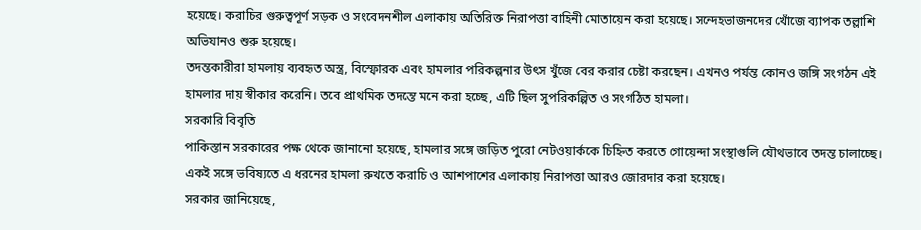হয়েছে। করাচির গুরুত্বপূর্ণ সড়ক ও সংবেদনশীল এলাকায় অতিরিক্ত নিরাপত্তা বাহিনী মোতায়েন করা হয়েছে। সন্দেহভাজনদের খোঁজে ব্যাপক তল্লাশি অভিযানও শুরু হয়েছে।
তদন্তকারীরা হামলায় ব্যবহৃত অস্ত্র, বিস্ফোরক এবং হামলার পরিকল্পনার উৎস খুঁজে বের করার চেষ্টা করছেন। এখনও পর্যন্ত কোনও জঙ্গি সংগঠন এই হামলার দায় স্বীকার করেনি। তবে প্রাথমিক তদন্তে মনে করা হচ্ছে, এটি ছিল সুপরিকল্পিত ও সংগঠিত হামলা।
সরকারি বিবৃতি
পাকিস্তান সরকারের পক্ষ থেকে জানানো হয়েছে, হামলার সঙ্গে জড়িত পুরো নেটওয়ার্ককে চিহ্নিত করতে গোয়েন্দা সংস্থাগুলি যৌথভাবে তদন্ত চালাচ্ছে। একই সঙ্গে ভবিষ্যতে এ ধরনের হামলা রুখতে করাচি ও আশপাশের এলাকায় নিরাপত্তা আরও জোরদার করা হয়েছে।
সরকার জানিয়েছে,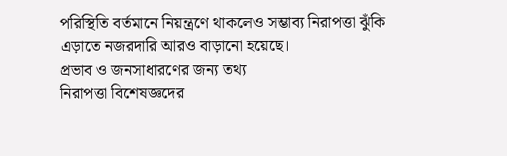পরিস্থিতি বর্তমানে নিয়ন্ত্রণে থাকলেও সম্ভাব্য নিরাপত্তা ঝুঁকি এড়াতে নজরদারি আরও বাড়ানো হয়েছে।
প্রভাব ও জনসাধারণের জন্য তথ্য
নিরাপত্তা বিশেষজ্ঞদের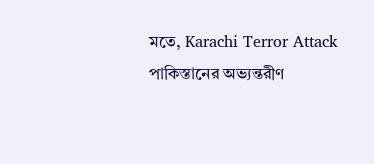মতে, Karachi Terror Attack পাকিস্তানের অভ্যন্তরীণ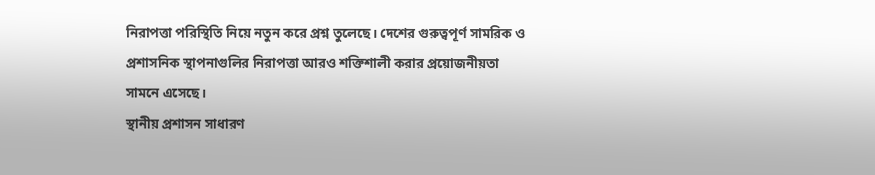নিরাপত্তা পরিস্থিতি নিয়ে নতুন করে প্রশ্ন তুলেছে। দেশের গুরুত্বপূর্ণ সামরিক ও প্রশাসনিক স্থাপনাগুলির নিরাপত্তা আরও শক্তিশালী করার প্রয়োজনীয়তা সামনে এসেছে।
স্থানীয় প্রশাসন সাধারণ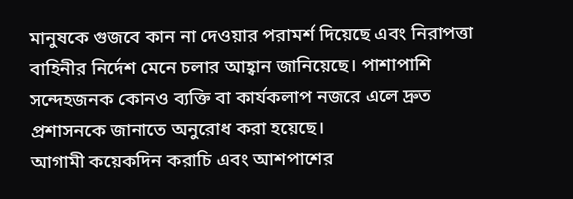মানুষকে গুজবে কান না দেওয়ার পরামর্শ দিয়েছে এবং নিরাপত্তা বাহিনীর নির্দেশ মেনে চলার আহ্বান জানিয়েছে। পাশাপাশি সন্দেহজনক কোনও ব্যক্তি বা কার্যকলাপ নজরে এলে দ্রুত প্রশাসনকে জানাতে অনুরোধ করা হয়েছে।
আগামী কয়েকদিন করাচি এবং আশপাশের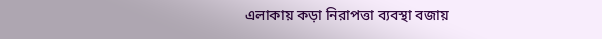এলাকায় কড়া নিরাপত্তা ব্যবস্থা বজায়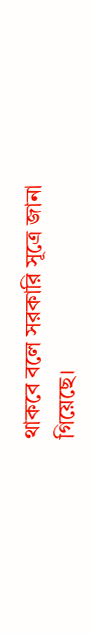থাকবে বলে সরকারি সূত্রে জানা গিয়েছে।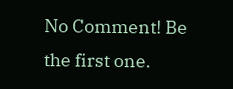No Comment! Be the first one.